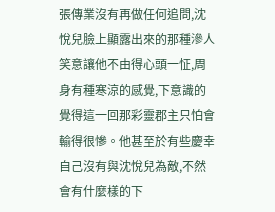張傳業沒有再做任何追問,沈悅兒臉上顯露出來的那種滲人笑意讓他不由得心頭一怔,周身有種寒涼的感覺,下意識的覺得這一回那彩靈郡主只怕會輸得很慘。他甚至於有些慶幸自己沒有與沈悅兒為敵,不然會有什麼樣的下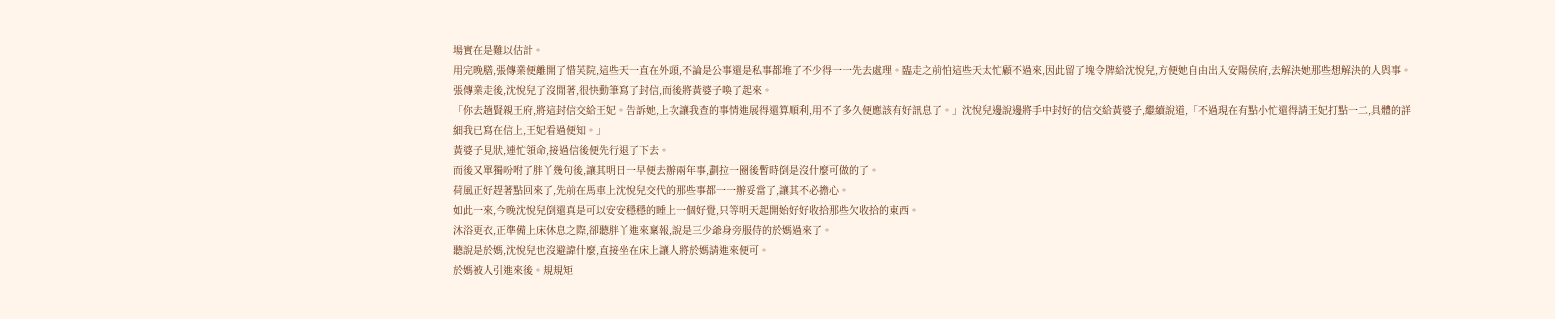場實在是難以估計。
用完晚膳,張傳業便離開了惜芙院,這些天一直在外頭,不論是公事還是私事都堆了不少得一一先去處理。臨走之前怕這些天太忙顧不過來,因此留了塊令牌給沈悅兒,方便她自由出入安陽侯府,去解決她那些想解決的人與事。
張傳業走後,沈悅兒了沒閒著,很快動筆寫了封信,而後將黃婆子喚了起來。
「你去趟賢親王府,將這封信交給王妃。告訴她,上次讓我查的事情進展得還算順利,用不了多久便應該有好訊息了。」沈悅兒邊說邊將手中封好的信交給黃婆子,繼續說道,「不過現在有點小忙還得請王妃打點一二,具體的詳細我已寫在信上,王妃看過便知。」
黃婆子見狀,連忙領命,接過信後便先行退了下去。
而後又單獨吩咐了胖丫幾句後,讓其明日一早便去辦兩年事,劃拉一圈後暫時倒是沒什麼可做的了。
荷風正好趕著點回來了,先前在馬車上沈悅兒交代的那些事都一一辦妥當了,讓其不必擔心。
如此一來,今晚沈悅兒倒還真是可以安安穩穩的睡上一個好覺,只等明天起開始好好收拾那些欠收拾的東西。
沐浴更衣,正準備上床休息之際,卻聽胖丫進來稟報,說是三少爺身旁服侍的於媽過來了。
聽說是於媽,沈悅兒也沒避諱什麼,直接坐在床上讓人將於媽請進來便可。
於媽被人引進來後。規規矩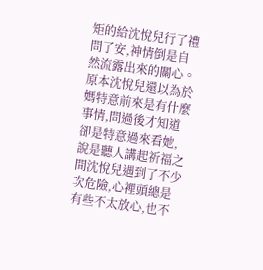矩的給沈悅兒行了禮問了安,神情倒是自然流露出來的關心。
原本沈悅兒還以為於媽特意前來是有什麼事情,問過後才知道卻是特意過來看她,說是聽人講起祈福之間沈悅兒遇到了不少次危險,心裡頭總是有些不太放心,也不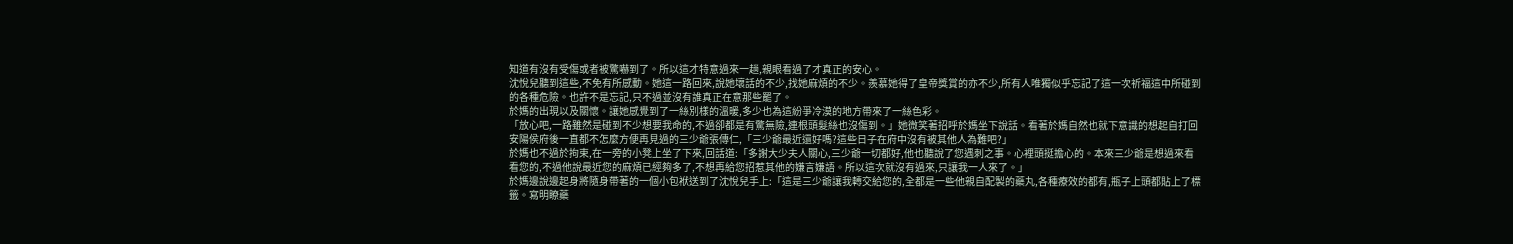知道有沒有受傷或者被驚嚇到了。所以這才特意過來一趟,親眼看過了才真正的安心。
沈悅兒聽到這些,不免有所感動。她這一路回來,說她壞話的不少,找她麻煩的不少。羨慕她得了皇帝獎賞的亦不少,所有人唯獨似乎忘記了這一次祈福這中所碰到的各種危險。也許不是忘記,只不過並沒有誰真正在意那些罷了。
於媽的出現以及關懷。讓她感覺到了一絲別樣的溫暖,多少也為這紛爭冷漠的地方帶來了一絲色彩。
「放心吧,一路雖然是碰到不少想要我命的,不過卻都是有驚無險,連根頭髮絲也沒傷到。」她微笑著招呼於媽坐下說話。看著於媽自然也就下意識的想起自打回安陽侯府後一直都不怎麼方便再見過的三少爺張傳仁,「三少爺最近還好嗎?這些日子在府中沒有被其他人為難吧?」
於媽也不過於拘束,在一旁的小凳上坐了下來,回話道:「多謝大少夫人關心,三少爺一切都好,他也聽說了您遇刺之事。心裡頭挺擔心的。本來三少爺是想過來看看您的,不過他說最近您的麻煩已經夠多了,不想再給您招惹其他的嫌言嫌語。所以這次就沒有過來,只讓我一人來了。」
於媽邊說邊起身將隨身帶著的一個小包袱送到了沈悅兒手上:「這是三少爺讓我轉交給您的,全都是一些他親自配製的藥丸,各種療效的都有,瓶子上頭都貼上了標籤。寫明瞭藥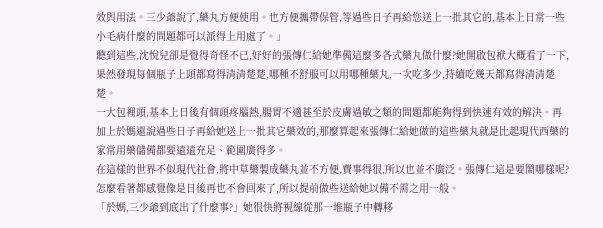效與用法。三少爺說了,藥丸方便使用。也方便攜帶保管,等過些日子再給您送上一批其它的,基本上日常一些小毛病什麼的問題都可以派得上用處了。」
聽到這些,沈悅兒卻是覺得奇怪不已,好好的張傳仁給她準備這麼多各式藥丸做什麼?她開啟包袱大概看了一下,果然發現每個瓶子上頭都寫得清清楚楚,哪種不舒服可以用哪種藥丸,一次吃多少,持續吃幾天都寫得清清楚楚。
一大包裡頭,基本上日後有個頭疼腦熱,腸胃不適甚至於皮膚過敏之類的問題都能夠得到快速有效的解決。再加上於媽還說過些日子再給她送上一批其它藥效的,那麼算起來張傳仁給她做的這些藥丸就是比起現代西藥的家常用藥儲備都要遠遠充足、範圍廣得多。
在這樣的世界不似現代社會,將中草藥製成藥丸並不方便,費事得很,所以也並不廣泛。張傳仁這是要鬧哪樣呢?怎麼看著都感覺像是日後再也不會回來了,所以提前做些送給她以備不需之用一般。
「於媽,三少爺到底出了什麼事?」她很快將視線從那一堆瓶子中轉移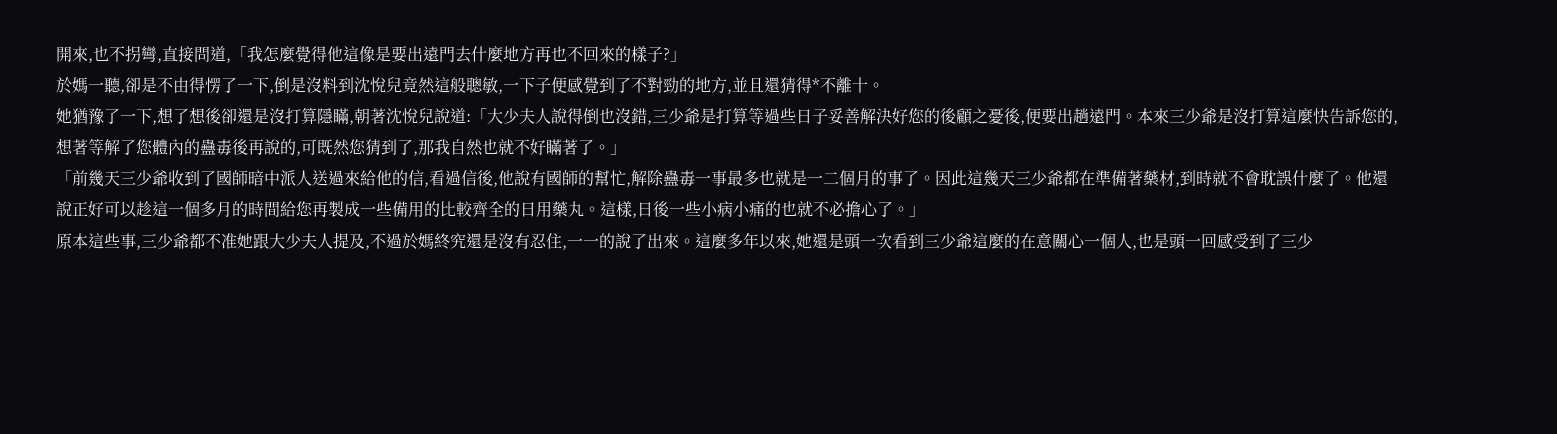開來,也不拐彎,直接問道,「我怎麼覺得他這像是要出遠門去什麼地方再也不回來的樣子?」
於媽一聽,卻是不由得愣了一下,倒是沒料到沈悅兒竟然這般聰敏,一下子便感覺到了不對勁的地方,並且還猜得*不離十。
她猶豫了一下,想了想後卻還是沒打算隱瞞,朝著沈悅兒說道:「大少夫人說得倒也沒錯,三少爺是打算等過些日子妥善解決好您的後顧之憂後,便要出趟遠門。本來三少爺是沒打算這麼快告訴您的,想著等解了您體內的蠱毒後再說的,可既然您猜到了,那我自然也就不好瞞著了。」
「前幾天三少爺收到了國師暗中派人送過來給他的信,看過信後,他說有國師的幫忙,解除蠱毒一事最多也就是一二個月的事了。因此這幾天三少爺都在準備著藥材,到時就不會耽誤什麼了。他還說正好可以趁這一個多月的時間給您再製成一些備用的比較齊全的日用藥丸。這樣,日後一些小病小痛的也就不必擔心了。」
原本這些事,三少爺都不准她跟大少夫人提及,不過於媽終究還是沒有忍住,一一的說了出來。這麼多年以來,她還是頭一次看到三少爺這麼的在意關心一個人,也是頭一回感受到了三少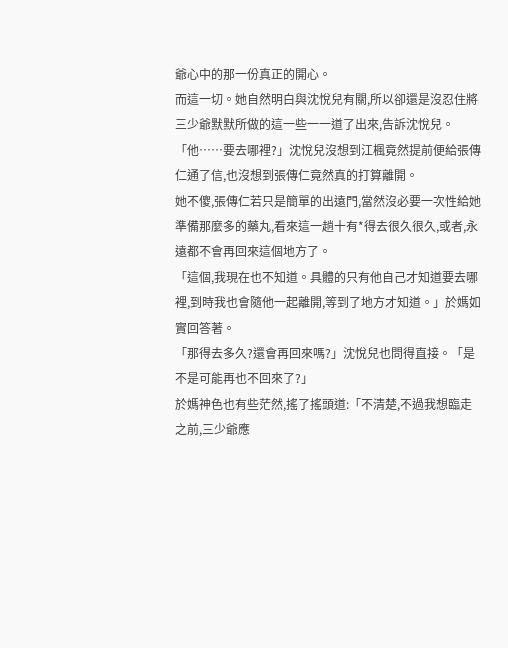爺心中的那一份真正的開心。
而這一切。她自然明白與沈悅兒有關,所以卻還是沒忍住將三少爺默默所做的這一些一一道了出來,告訴沈悅兒。
「他……要去哪裡?」沈悅兒沒想到江楓竟然提前便給張傳仁通了信,也沒想到張傳仁竟然真的打算離開。
她不傻,張傳仁若只是簡單的出遠門,當然沒必要一次性給她準備那麼多的藥丸,看來這一趟十有*得去很久很久,或者,永遠都不會再回來這個地方了。
「這個,我現在也不知道。具體的只有他自己才知道要去哪裡,到時我也會隨他一起離開,等到了地方才知道。」於媽如實回答著。
「那得去多久?還會再回來嗎?」沈悅兒也問得直接。「是不是可能再也不回來了?」
於媽神色也有些茫然,搖了搖頭道:「不清楚,不過我想臨走之前,三少爺應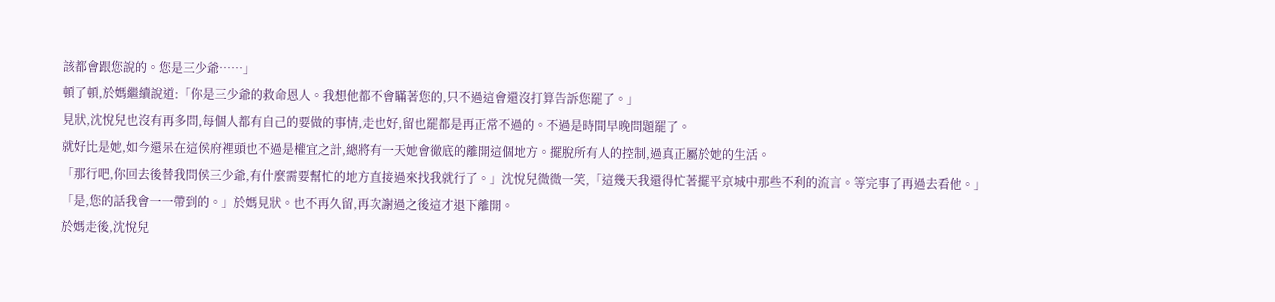該都會跟您說的。您是三少爺……」
頓了頓,於媽繼續說道:「你是三少爺的救命恩人。我想他都不會瞞著您的,只不過這會還沒打算告訴您罷了。」
見狀,沈悅兒也沒有再多問,每個人都有自己的要做的事情,走也好,留也罷都是再正常不過的。不過是時間早晚問題罷了。
就好比是她,如今還呆在這侯府裡頭也不過是權宜之計,總將有一天她會徹底的離開這個地方。擺脫所有人的控制,過真正屬於她的生活。
「那行吧,你回去後替我問侯三少爺,有什麼需要幫忙的地方直接過來找我就行了。」沈悅兒微微一笑,「這幾天我還得忙著擺平京城中那些不利的流言。等完事了再過去看他。」
「是,您的話我會一一帶到的。」於媽見狀。也不再久留,再次謝過之後這才退下離開。
於媽走後,沈悅兒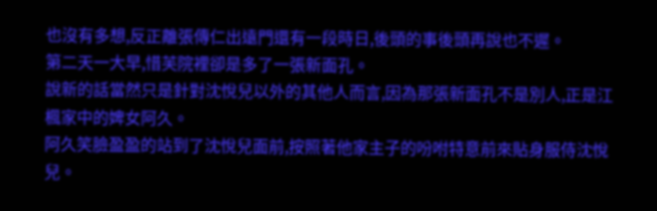也沒有多想,反正離張傳仁出遠門還有一段時日,後頭的事後頭再說也不遲。
第二天一大早,惜芙院裡卻是多了一張新面孔。
說新的話當然只是針對沈悅兒以外的其他人而言,因為那張新面孔不是別人,正是江楓家中的婢女阿久。
阿久笑臉盈盈的站到了沈悅兒面前,按照著他家主子的吩咐特意前來貼身服侍沈悅兒。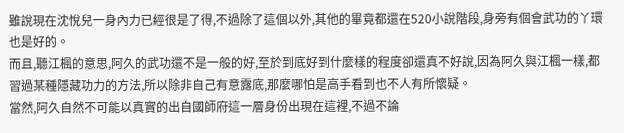雖說現在沈悅兒一身內力已經很是了得,不過除了這個以外,其他的畢竟都還在520小說階段,身旁有個會武功的丫環也是好的。
而且,聽江楓的意思,阿久的武功還不是一般的好,至於到底好到什麼樣的程度卻還真不好說,因為阿久與江楓一樣,都習過某種隱藏功力的方法,所以除非自己有意露底,那麼哪怕是高手看到也不人有所懷疑。
當然,阿久自然不可能以真實的出自國師府這一層身份出現在這裡,不過不論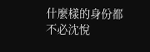什麼樣的身份都不必沈悅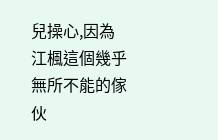兒操心,因為江楓這個幾乎無所不能的傢伙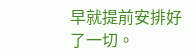早就提前安排好了一切。